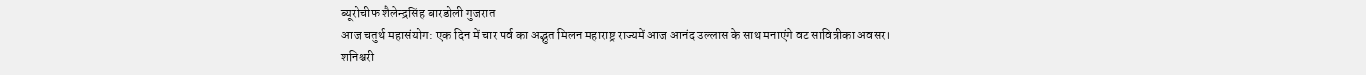ब्यूरोचीफ शैलेन्द्रसिंह बारडोली गुजरात
आज चतुर्थ महासंयोग: एक दिन में चार पर्व का अद्भुत मिलन महाराष्ट्र राज्यमें आज आनंद उल्लास के साथ मनाएंगे वट सावित्रीका अवसर।
शनिश्चरी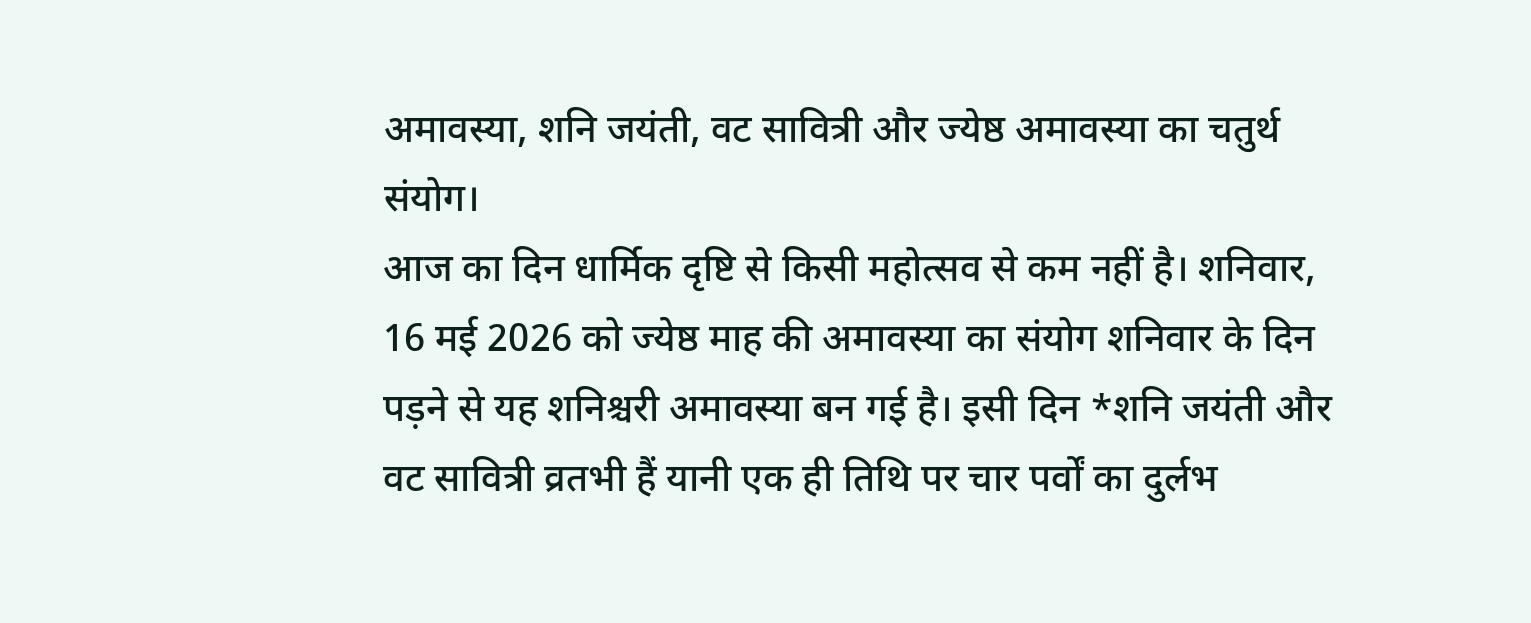अमावस्या, शनि जयंती, वट सावित्री और ज्येष्ठ अमावस्या का चतुर्थ संयोग।
आज का दिन धार्मिक दृष्टि से किसी महोत्सव से कम नहीं है। शनिवार, 16 मई 2026 को ज्येष्ठ माह की अमावस्या का संयोग शनिवार के दिन पड़ने से यह शनिश्चरी अमावस्या बन गई है। इसी दिन *शनि जयंती और वट सावित्री व्रतभी हैं यानी एक ही तिथि पर चार पर्वों का दुर्लभ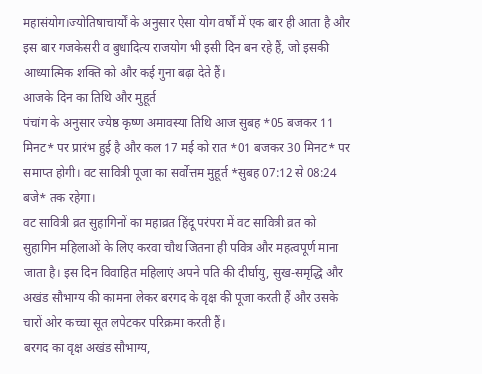महासंयोग।ज्योतिषाचार्यों के अनुसार ऐसा योग वर्षों में एक बार ही आता है और इस बार गजकेसरी व बुधादित्य राजयोग भी इसी दिन बन रहे हैं, जो इसकी आध्यात्मिक शक्ति को और कई गुना बढ़ा देते हैं।
आजके दिन का तिथि और मुहूर्त
पंचांग के अनुसार ज्येष्ठ कृष्ण अमावस्या तिथि आज सुबह *05 बजकर 11 मिनट* पर प्रारंभ हुई है और कल 17 मई को रात *01 बजकर 30 मिनट* पर समाप्त होगी। वट सावित्री पूजा का सर्वोत्तम मुहूर्त *सुबह 07:12 से 08:24 बजे* तक रहेगा।
वट सावित्री व्रत सुहागिनों का महाव्रत हिंदू परंपरा में वट सावित्री व्रत को सुहागिन महिलाओं के लिए करवा चौथ जितना ही पवित्र और महत्वपूर्ण माना जाता है। इस दिन विवाहित महिलाएं अपने पति की दीर्घायु, सुख-समृद्धि और अखंड सौभाग्य की कामना लेकर बरगद के वृक्ष की पूजा करती हैं और उसके चारों ओर कच्चा सूत लपेटकर परिक्रमा करती हैं।
बरगद का वृक्ष अखंड सौभाग्य,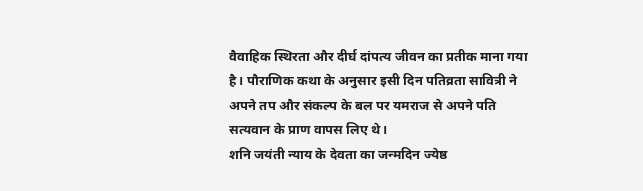वैवाहिक स्थिरता और दीर्घ दांपत्य जीवन का प्रतीक माना गया है। पौराणिक कथा के अनुसार इसी दिन पतिव्रता सावित्री ने अपने तप और संकल्प के बल पर यमराज से अपने पति सत्यवान के प्राण वापस लिए थे।
शनि जयंती न्याय के देवता का जन्मदिन ज्येष्ठ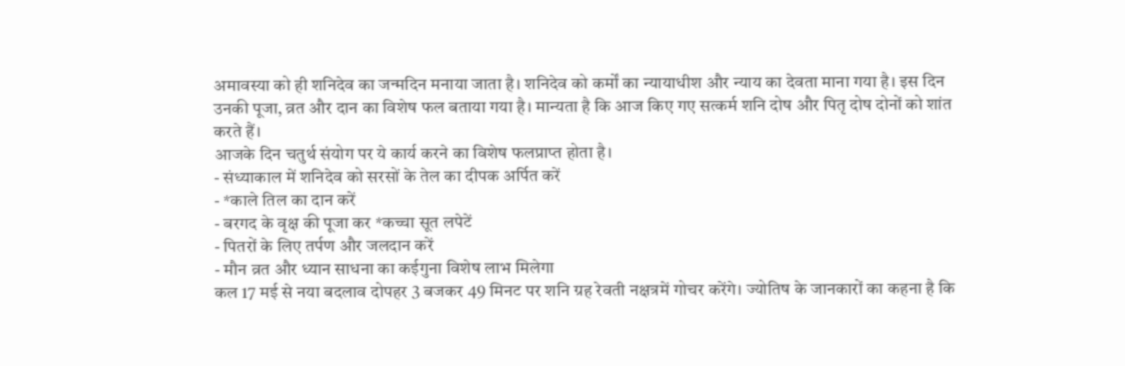अमावस्या को ही शनिदेव का जन्मदिन मनाया जाता है। शनिदेव को कर्मों का न्यायाधीश और न्याय का देवता माना गया है। इस दिन उनकी पूजा, व्रत और दान का विशेष फल बताया गया है। मान्यता है कि आज किए गए सत्कर्म शनि दोष और पितृ दोष दोनों को शांत करते हैं।
आजके दिन चतुर्थ संयोग पर ये कार्य करने का विशेष फलप्राप्त होता है।
- संध्याकाल में शनिदेव को सरसों के तेल का दीपक अर्पित करें
- *काले तिल का दान करें
- बरगद के वृक्ष की पूजा कर *कच्चा सूत लपेटें
- पितरों के लिए तर्पण और जलदान करें
- मौन व्रत और ध्यान साधना का कईगुना विशेष लाभ मिलेगा
कल 17 मई से नया बदलाव दोपहर 3 बजकर 49 मिनट पर शनि ग्रह रेवती नक्षत्रमें गोचर करेंगे। ज्योतिष के जानकारों का कहना है कि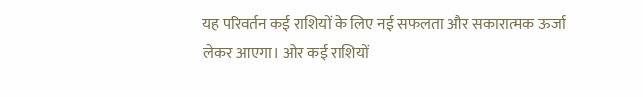यह परिवर्तन कई राशियों के लिए नई सफलता और सकारात्मक ऊर्जा लेकर आएगा। ओर कई राशियों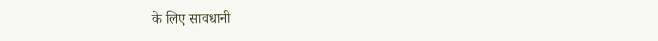के लिए सावधानी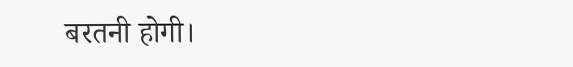बरतनी होगी।